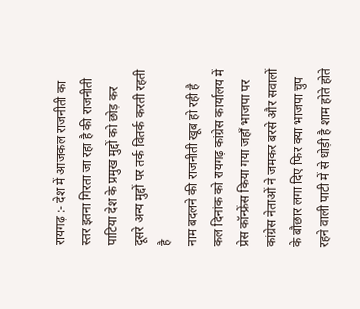रायगढ़ :- देश में आजकल राजनीती का स्तर इतना गिरता जा रहा है की राजनीती पाटिया देश के प्रमुख मुद्दों को छोड़ कर दूसरे अन्य मुद्दों पर तर्क वितर्क करती रहती है
नाम बदलने की राजनीती खूब हो रही है कल दिनांक को रायगढ़ कांग्रेस कार्यालय में प्रेस कॉन्फ्रेंस किया गया जहाँ भाजपा पर कांग्रेस नेताओं ने जमकर बरसे और सवालों के बौछार लगा दिए फिर क्या भाजपा चुप रहने वाली पाटी में से धोड़ी है शाम होते होते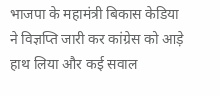भाजपा के महामंत्री बिकास केडिया ने विज्ञप्ति जारी कर कांग्रेस को आड़े हाथ लिया और कई सवाल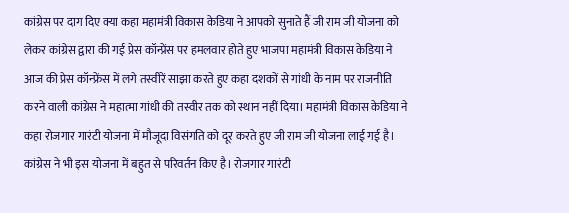कांग्रेस पर दाग दिए क्या कहा महामंत्री विकास केडिया ने आपको सुनाते हैं जी राम जी योजना को लेकर कांग्रेस द्वारा की गई प्रेस कॉन्प्रेंस पर हमलवार होते हुए भाजपा महामंत्री विकास केडिया ने आज की प्रेस कॉन्फ्रेंस में लगे तस्वीरें साझा करते हुए कहा दशकों से गांधी के नाम पर राजनीति करने वाली कांग्रेस ने महात्मा गांधी की तस्वीर तक को स्थान नहीं दिया। महामंत्री विकास केडिया ने कहा रोजगार गारंटी योजना में मौजूदा विसंगति को दूर करते हुए जी राम जी योजना लाई गई है।
कांग्रेस ने भी इस योजना में बहुत से परिवर्तन किए है। रोजगार गारंटी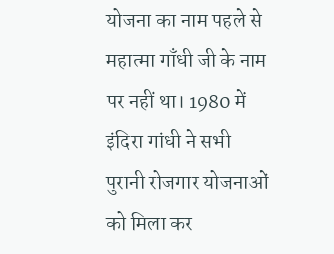योजना का नाम पहले से महात्मा गाँधी जी के नाम पर नहीं था। 1980 में इंदिरा गांधी ने सभी पुरानी रोजगार योजनाओं को मिला कर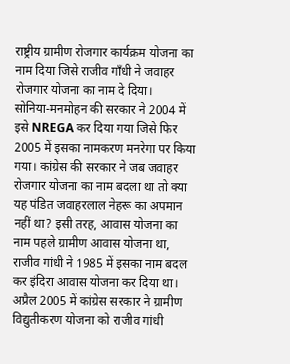राष्ट्रीय ग्रामीण रोजगार कार्यक्रम योजना का नाम दिया जिसे राजीव गाँधी ने जवाहर रोजगार योजना का नाम दे दिया।
सोनिया-मनमोहन की सरकार ने 2004 में इसे NREGA कर दिया गया जिसे फिर 2005 में इसका नामकरण मनरेगा पर किया गया। कांग्रेस की सरकार ने जब जवाहर रोजगार योजना का नाम बदला था तो क्या यह पंडित जवाहरलाल नेहरू का अपमान नहीं था? इसी तरह, आवास योजना का नाम पहले ग्रामीण आवास योजना था, राजीव गांधी ने 1985 में इसका नाम बदल कर इंदिरा आवास योजना कर दिया था। अप्रैल 2005 में कांग्रेस सरकार ने ग्रामीण विद्युतीकरण योजना को राजीव गांधी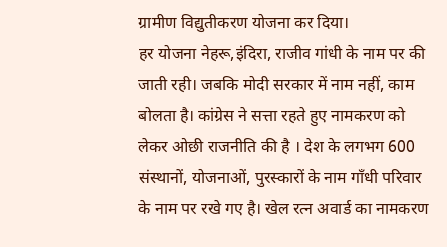ग्रामीण विद्युतीकरण योजना कर दिया।
हर योजना नेहरू,इंदिरा, राजीव गांधी के नाम पर की जाती रही। जबकि मोदी सरकार में नाम नहीं, काम बोलता है। कांग्रेस ने सत्ता रहते हुए नामकरण को लेकर ओछी राजनीति की है । देश के लगभग 600 संस्थानों, योजनाओं, पुरस्कारों के नाम गाँधी परिवार के नाम पर रखे गए है। खेल रत्न अवार्ड का नामकरण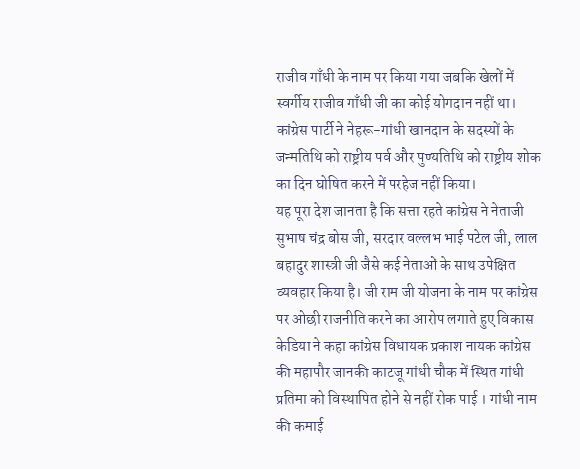राजीव गाँधी के नाम पर किया गया जबकि खेलों में स्वर्गीय राजीव गाँधी जी का कोई योगदान नहीं था। कांग्रेस पार्टी ने नेहरू-गांधी खानदान के सदस्यों के जन्मतिथि को राष्ट्रीय पर्व और पुण्यतिथि को राष्ट्रीय शोक का दिन घोषित करने में परहेज नहीं किया।
यह पूरा देश जानता है कि सत्ता रहते कांग्रेस ने नेताजी सुभाष चंद्र बोस जी, सरदार वल्लभ भाई पटेल जी, लाल बहादुर शास्त्री जी जैसे कई नेताओं के साथ उपेक्षित व्यवहार किया है। जी राम जी योजना के नाम पर कांग्रेस पर ओछी राजनीति करने का आरोप लगाते हुए विकास केडिया ने कहा कांग्रेस विधायक प्रकाश नायक कांग्रेस की महापौर जानकी काटजू गांधी चौक में स्थित गांधी प्रतिमा को विस्थापित होने से नहीं रोक पाई । गांधी नाम की कमाई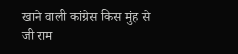खाने वाली कांग्रेस किस मुंह से जी राम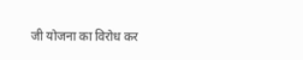जी योजना का विरोध कर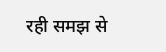रही समझ से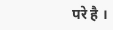परे है ।